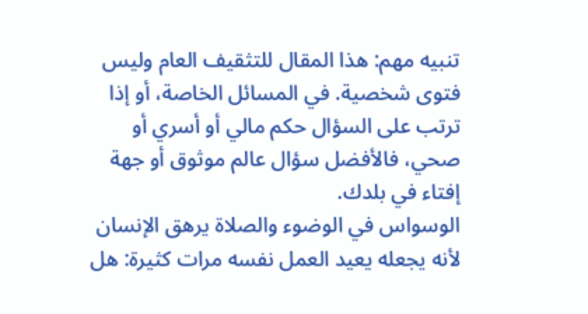تنبيه مهم: هذا المقال للتثقيف العام وليس فتوى شخصية. في المسائل الخاصة، أو إذا ترتب على السؤال حكم مالي أو أسري أو صحي، فالأفضل سؤال عالم موثوق أو جهة إفتاء في بلدك.
الوسواس في الوضوء والصلاة يرهق الإنسان لأنه يجعله يعيد العمل نفسه مرات كثيرة: هل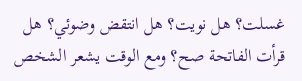غسلت؟ هل نويت؟ هل انتقض وضوئي؟ هل قرأت الفاتحة صح؟ ومع الوقت يشعر الشخص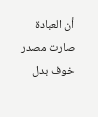أن العبادة صارت مصدر خوف بدل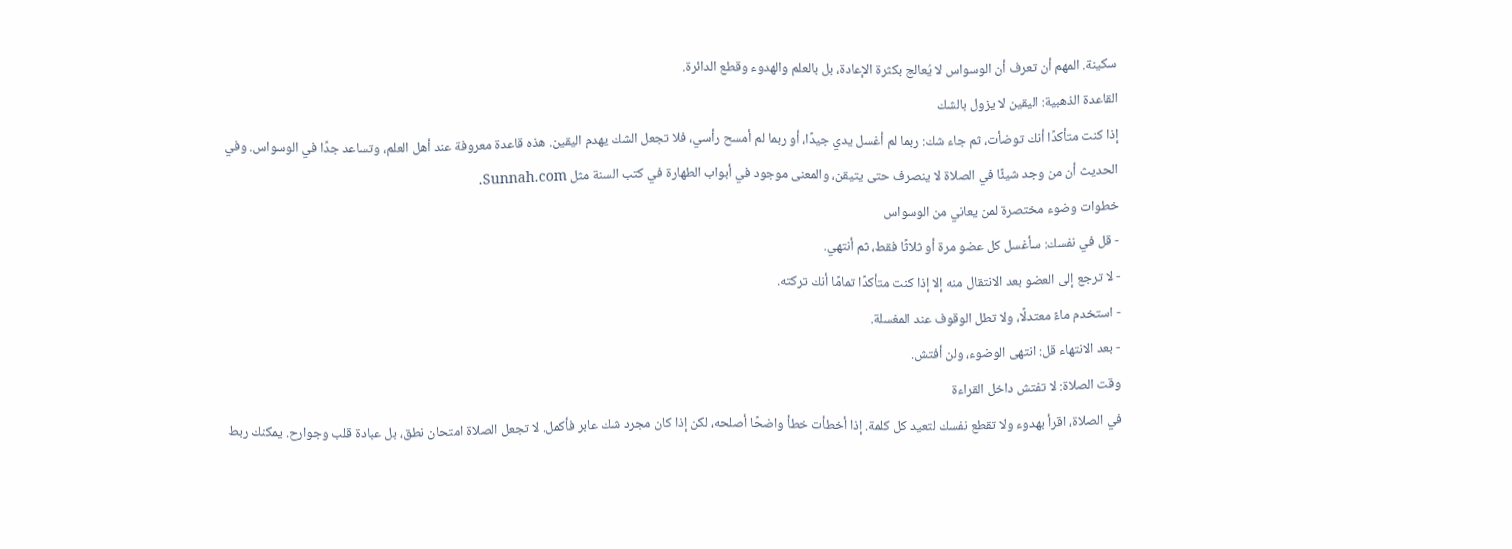سكينة. المهم أن تعرف أن الوسواس لا يُعالج بكثرة الإعادة، بل بالعلم والهدوء وقطع الدائرة.
القاعدة الذهبية: اليقين لا يزول بالشك
إذا كنت متأكدًا أنك توضأت، ثم جاء شك: ربما لم أغسل يدي جيدًا، أو ربما لم أمسح رأسي، فلا تجعل الشك يهدم اليقين. هذه قاعدة معروفة عند أهل العلم، وتساعد جدًا في الوسواس. وفي الحديث أن من وجد شيئًا في الصلاة لا ينصرف حتى يتيقن، والمعنى موجود في أبواب الطهارة في كتب السنة مثل Sunnah.com.
خطوات وضوء مختصرة لمن يعاني من الوسواس
- قل في نفسك: سأغسل كل عضو مرة أو ثلاثًا فقط، ثم أنتهي.
- لا ترجع إلى العضو بعد الانتقال منه إلا إذا كنت متأكدًا تمامًا أنك تركته.
- استخدم ماءً معتدلًا، ولا تطل الوقوف عند المغسلة.
- بعد الانتهاء قل: انتهى الوضوء، ولن أفتش.
وقت الصلاة: لا تفتش داخل القراءة
في الصلاة، اقرأ بهدوء ولا تقطع نفسك لتعيد كل كلمة. إذا أخطأت خطأ واضحًا أصلحه، لكن إذا كان مجرد شك عابر فأكمل. لا تجعل الصلاة امتحان نطق، بل عبادة قلب وجوارح. يمكنك ربط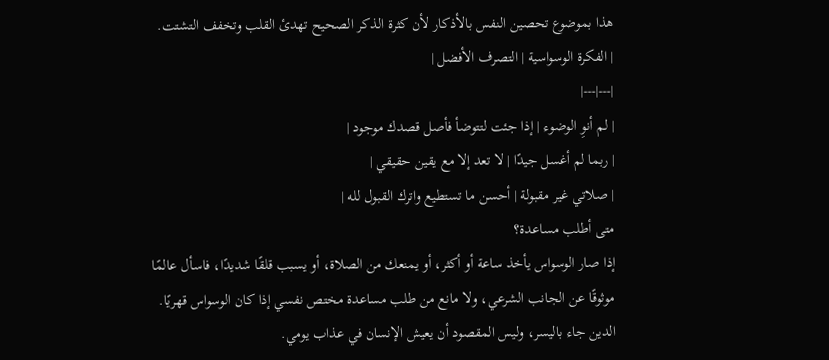هذا بموضوع تحصين النفس بالأذكار لأن كثرة الذكر الصحيح تهدئ القلب وتخفف التشتت.
| الفكرة الوسواسية | التصرف الأفضل |
|---|---|
| لم أنوِ الوضوء | إذا جئت لتتوضأ فأصل قصدك موجود |
| ربما لم أغسل جيدًا | لا تعد إلا مع يقين حقيقي |
| صلاتي غير مقبولة | أحسن ما تستطيع واترك القبول لله |
متى أطلب مساعدة؟
إذا صار الوسواس يأخذ ساعة أو أكثر، أو يمنعك من الصلاة، أو يسبب قلقًا شديدًا، فاسأل عالمًا موثوقًا عن الجانب الشرعي، ولا مانع من طلب مساعدة مختص نفسي إذا كان الوسواس قهريًا. الدين جاء باليسر، وليس المقصود أن يعيش الإنسان في عذاب يومي.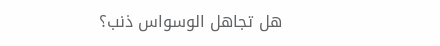هل تجاهل الوسواس ذنب؟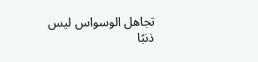تجاهل الوسواس ليس ذنبًا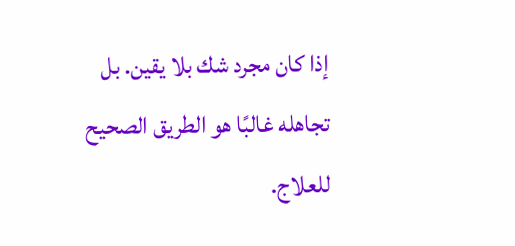إذا كان مجرد شك بلا يقين. بل تجاهله غالبًا هو الطريق الصحيح للعلاج.